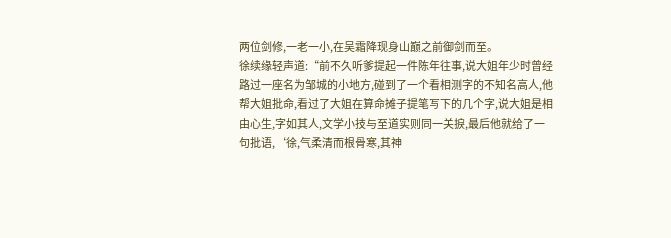两位剑修,一老一小,在吴霜降现身山巅之前御剑而至。
徐续缘轻声道:“前不久听爹提起一件陈年往事,说大姐年少时曾经路过一座名为邹城的小地方,碰到了一个看相测字的不知名高人,他帮大姐批命,看过了大姐在算命摊子提笔写下的几个字,说大姐是相由心生,字如其人,文学小技与至道实则同一关捩,最后他就给了一句批语,‘徐,气柔清而根骨寒,其神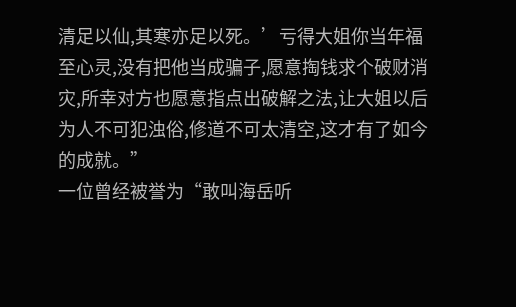清足以仙,其寒亦足以死。’亏得大姐你当年福至心灵,没有把他当成骗子,愿意掏钱求个破财消灾,所幸对方也愿意指点出破解之法,让大姐以后为人不可犯浊俗,修道不可太清空,这才有了如今的成就。”
一位曾经被誉为“敢叫海岳听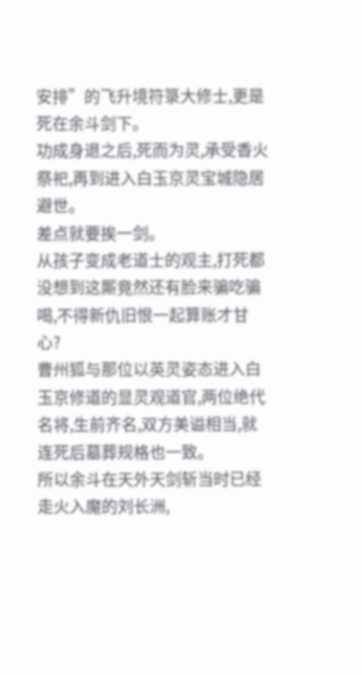安排”的飞升境符箓大修士,更是死在余斗剑下。
功成身退之后,死而为灵,承受香火祭祀,再到进入白玉京灵宝城隐居避世。
差点就要挨一剑。
从孩子变成老道士的观主,打死都没想到这厮竟然还有脸来骗吃骗喝,不得新仇旧恨一起算账才甘心?
曹州狐与那位以英灵姿态进入白玉京修道的显灵观道官,两位绝代名将,生前齐名,双方美谥相当,就连死后墓葬规格也一致。
所以余斗在天外天剑斩当时已经走火入魔的刘长洲,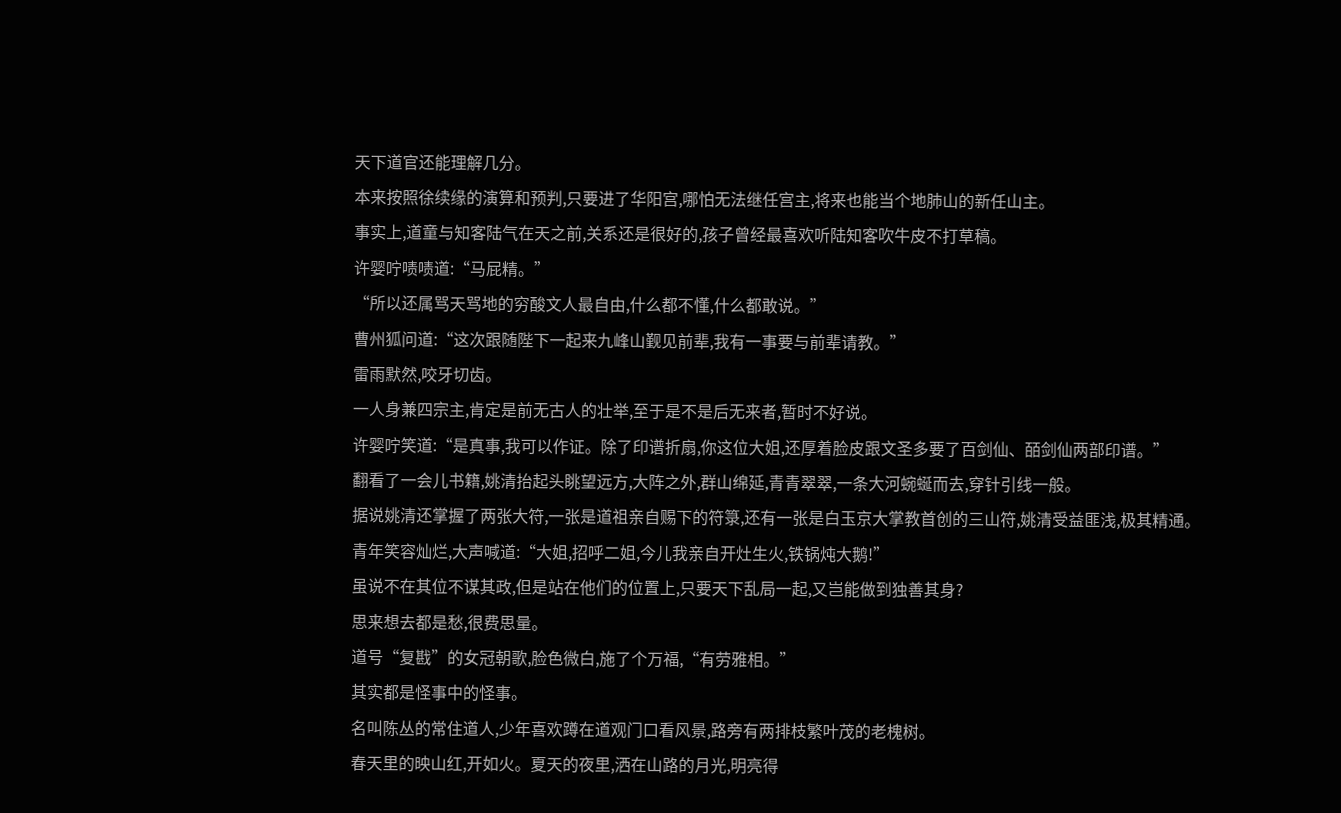天下道官还能理解几分。
本来按照徐续缘的演算和预判,只要进了华阳宫,哪怕无法继任宫主,将来也能当个地肺山的新任山主。
事实上,道童与知客陆气在天之前,关系还是很好的,孩子曾经最喜欢听陆知客吹牛皮不打草稿。
许婴咛啧啧道:“马屁精。”
“所以还属骂天骂地的穷酸文人最自由,什么都不懂,什么都敢说。”
曹州狐问道:“这次跟随陛下一起来九峰山觐见前辈,我有一事要与前辈请教。”
雷雨默然,咬牙切齿。
一人身兼四宗主,肯定是前无古人的壮举,至于是不是后无来者,暂时不好说。
许婴咛笑道:“是真事,我可以作证。除了印谱折扇,你这位大姐,还厚着脸皮跟文圣多要了百剑仙、皕剑仙两部印谱。”
翻看了一会儿书籍,姚清抬起头眺望远方,大阵之外,群山绵延,青青翠翠,一条大河蜿蜒而去,穿针引线一般。
据说姚清还掌握了两张大符,一张是道祖亲自赐下的符箓,还有一张是白玉京大掌教首创的三山符,姚清受益匪浅,极其精通。
青年笑容灿烂,大声喊道:“大姐,招呼二姐,今儿我亲自开灶生火,铁锅炖大鹅!”
虽说不在其位不谋其政,但是站在他们的位置上,只要天下乱局一起,又岂能做到独善其身?
思来想去都是愁,很费思量。
道号“复戡”的女冠朝歌,脸色微白,施了个万福,“有劳雅相。”
其实都是怪事中的怪事。
名叫陈丛的常住道人,少年喜欢蹲在道观门口看风景,路旁有两排枝繁叶茂的老槐树。
春天里的映山红,开如火。夏天的夜里,洒在山路的月光,明亮得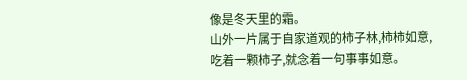像是冬天里的霜。
山外一片属于自家道观的柿子林,柿柿如意,吃着一颗柿子,就念着一句事事如意。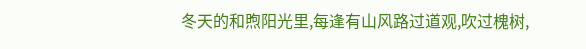冬天的和煦阳光里,每逢有山风路过道观,吹过槐树,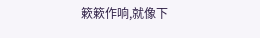簌簌作响,就像下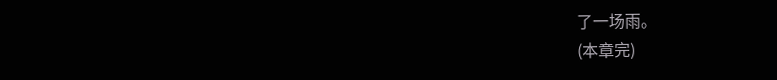了一场雨。
(本章完)